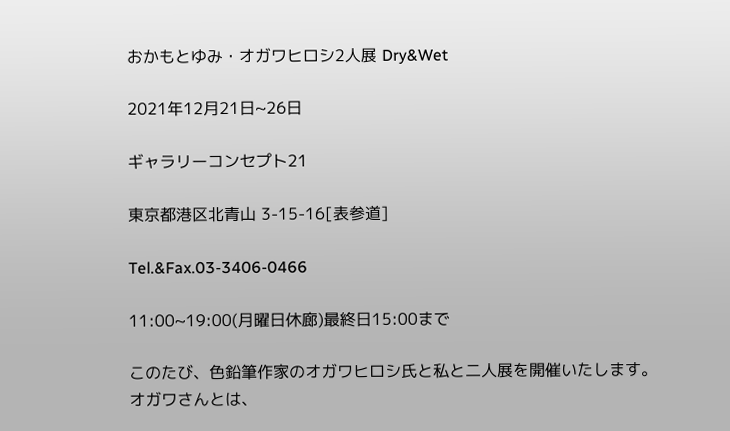おかもとゆみ・オガワヒロシ2人展 Dry&Wet

2021年12月21日~26日

ギャラリーコンセプト21

東京都港区北青山 3-15-16[表参道]

Tel.&Fax.03-3406-0466

11:00~19:00(月曜日休廊)最終日15:00まで

このたび、色鉛筆作家のオガワヒロシ氏と私と二人展を開催いたします。
オガワさんとは、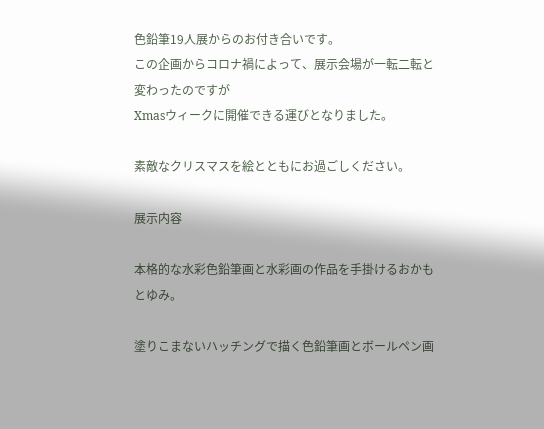色鉛筆19人展からのお付き合いです。
この企画からコロナ禍によって、展示会場が一転二転と変わったのですが
Xmasウィークに開催できる運びとなりました。

素敵なクリスマスを絵とともにお過ごしください。

展示内容

本格的な水彩色鉛筆画と水彩画の作品を手掛けるおかもとゆみ。

塗りこまないハッチングで描く色鉛筆画とボールペン画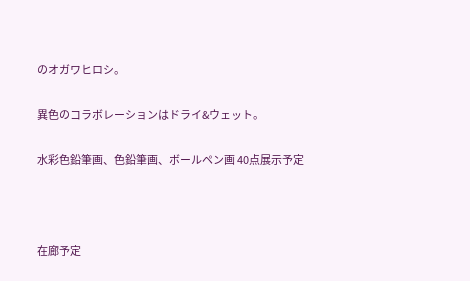のオガワヒロシ。

異色のコラボレーションはドライ&ウェット。

水彩色鉛筆画、色鉛筆画、ボールペン画 40点展示予定



在廊予定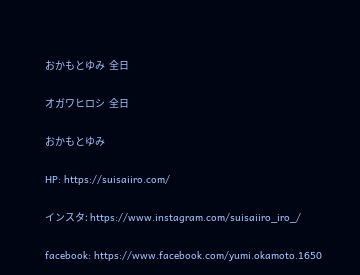おかもとゆみ  全日

オガワヒロシ  全日

おかもとゆみ

HP: https://suisaiiro.com/

インスタ: https://www.instagram.com/suisaiiro_iro_/

facebook: https://www.facebook.com/yumi.okamoto.1650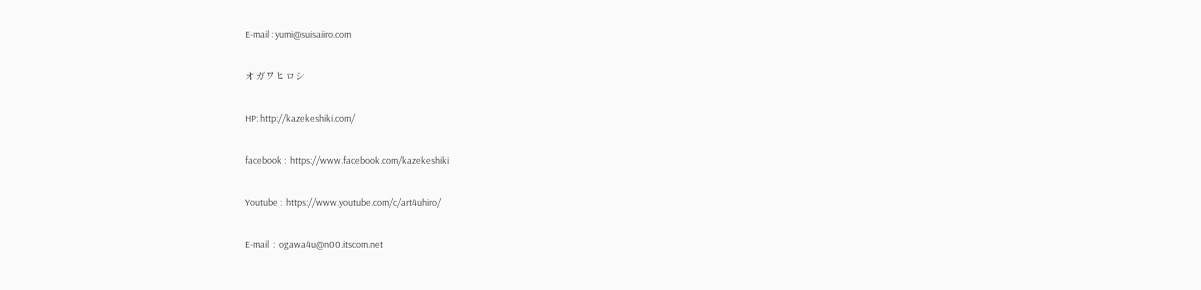E-mail : yumi@suisaiiro.com

オガワヒロシ

HP: http://kazekeshiki.com/

facebook :  https://www.facebook.com/kazekeshiki

Youtube :  https://www.youtube.com/c/art4uhiro/

E-mail  :  ogawa4u@n00.itscom.net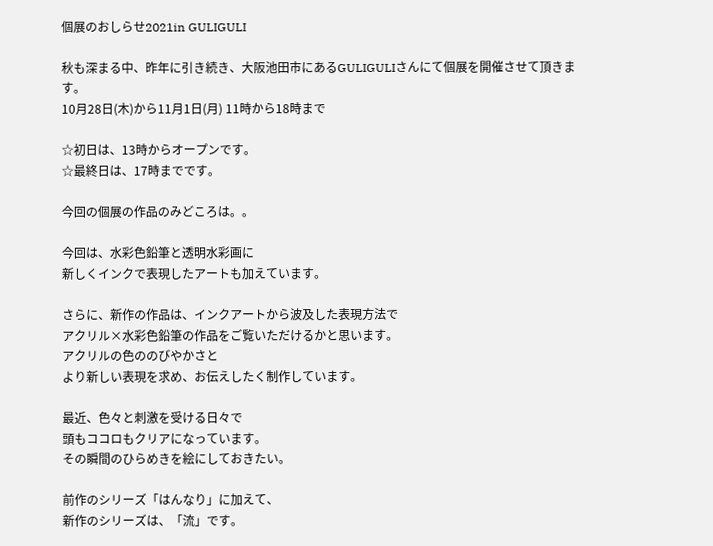個展のおしらせ2021in GULIGULI

秋も深まる中、昨年に引き続き、大阪池田市にあるGULIGULIさんにて個展を開催させて頂きます。
10月28日(木)から11月1日(月) 11時から18時まで

☆初日は、13時からオープンです。
☆最終日は、17時までです。

今回の個展の作品のみどころは。。

今回は、水彩色鉛筆と透明水彩画に
新しくインクで表現したアートも加えています。

さらに、新作の作品は、インクアートから波及した表現方法で
アクリル×水彩色鉛筆の作品をご覧いただけるかと思います。
アクリルの色ののびやかさと
より新しい表現を求め、お伝えしたく制作しています。

最近、色々と刺激を受ける日々で
頭もココロもクリアになっています。
その瞬間のひらめきを絵にしておきたい。

前作のシリーズ「はんなり」に加えて、
新作のシリーズは、「流」です。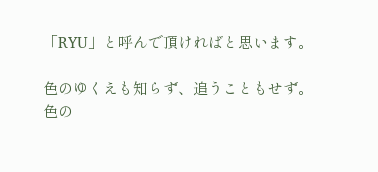「RYU」と呼んで頂ければと思います。

色のゆくえも知らず、追うこともせず。
色の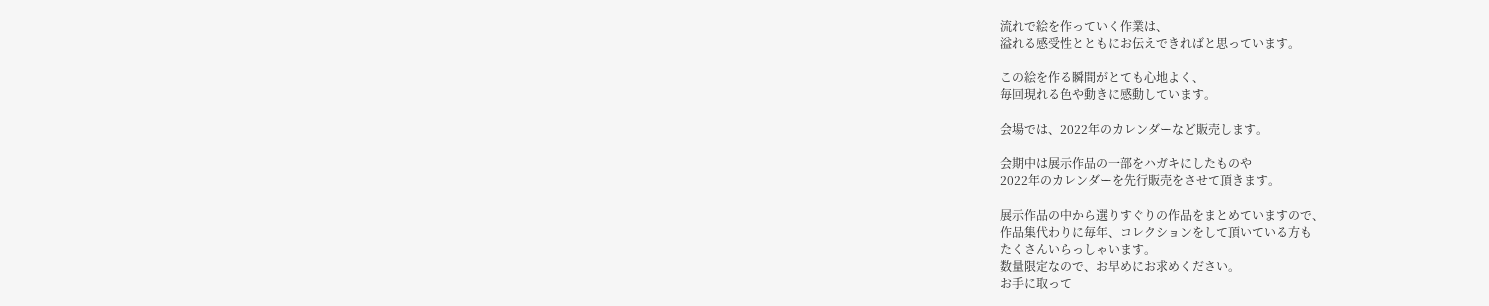流れで絵を作っていく作業は、
溢れる感受性とともにお伝えできればと思っています。

この絵を作る瞬間がとても心地よく、
毎回現れる色や動きに感動しています。

会場では、2022年のカレンダーなど販売します。

会期中は展示作品の一部をハガキにしたものや
2022年のカレンダーを先行販売をさせて頂きます。

展示作品の中から選りすぐりの作品をまとめていますので、
作品集代わりに毎年、コレクションをして頂いている方も
たくさんいらっしゃいます。
数量限定なので、お早めにお求めください。
お手に取って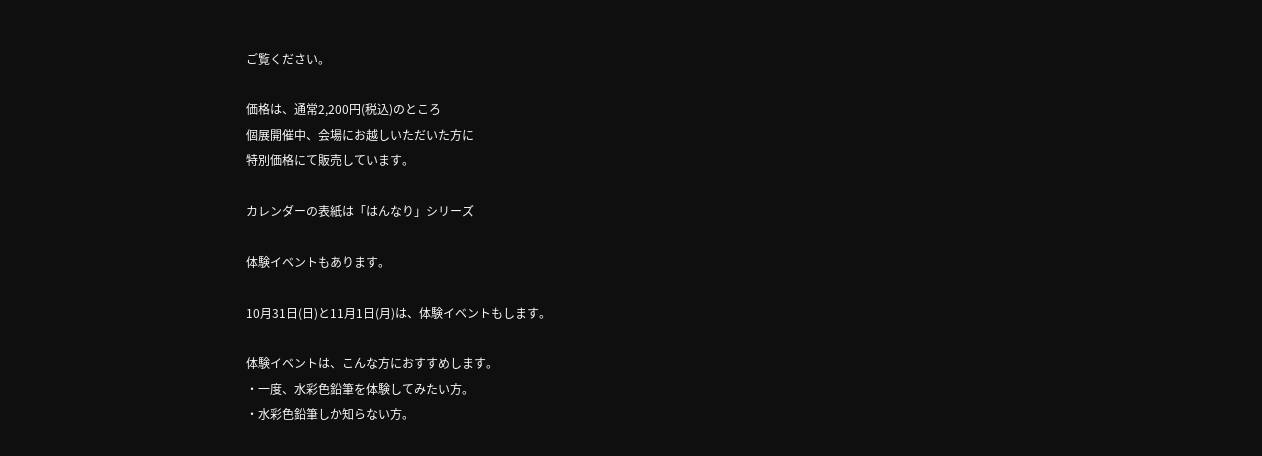ご覧ください。

価格は、通常2,200円(税込)のところ
個展開催中、会場にお越しいただいた方に
特別価格にて販売しています。

カレンダーの表紙は「はんなり」シリーズ

体験イベントもあります。

10月31日(日)と11月1日(月)は、体験イベントもします。

体験イベントは、こんな方におすすめします。
・一度、水彩色鉛筆を体験してみたい方。
・水彩色鉛筆しか知らない方。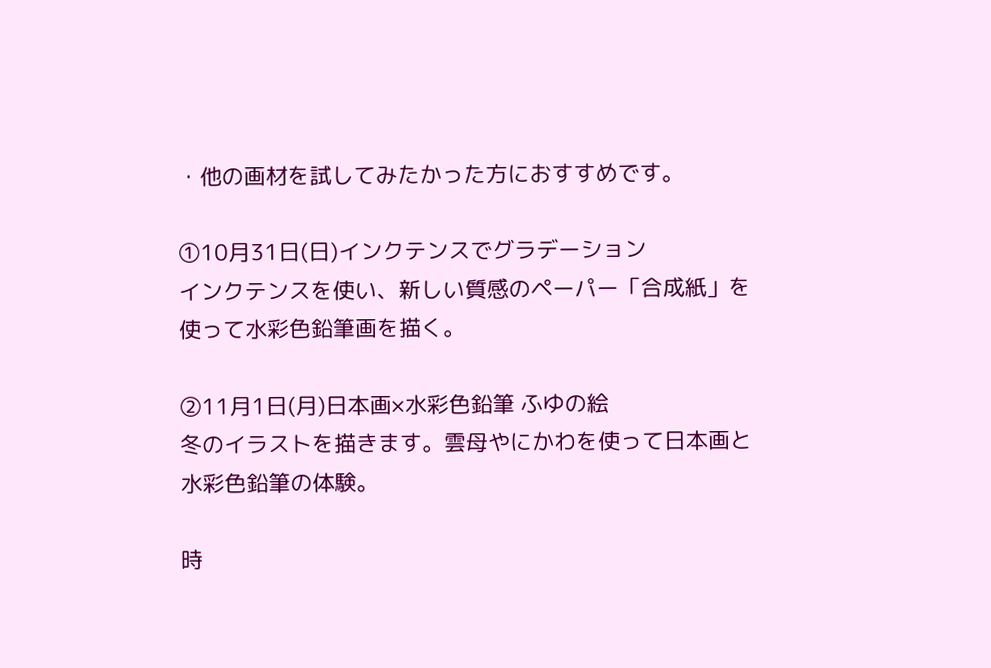・他の画材を試してみたかった方におすすめです。

①10月31日(日)インクテンスでグラデーション
インクテンスを使い、新しい質感のペーパー「合成紙」を使って水彩色鉛筆画を描く。

②11月1日(月)日本画×水彩色鉛筆 ふゆの絵
冬のイラストを描きます。雲母やにかわを使って日本画と水彩色鉛筆の体験。

時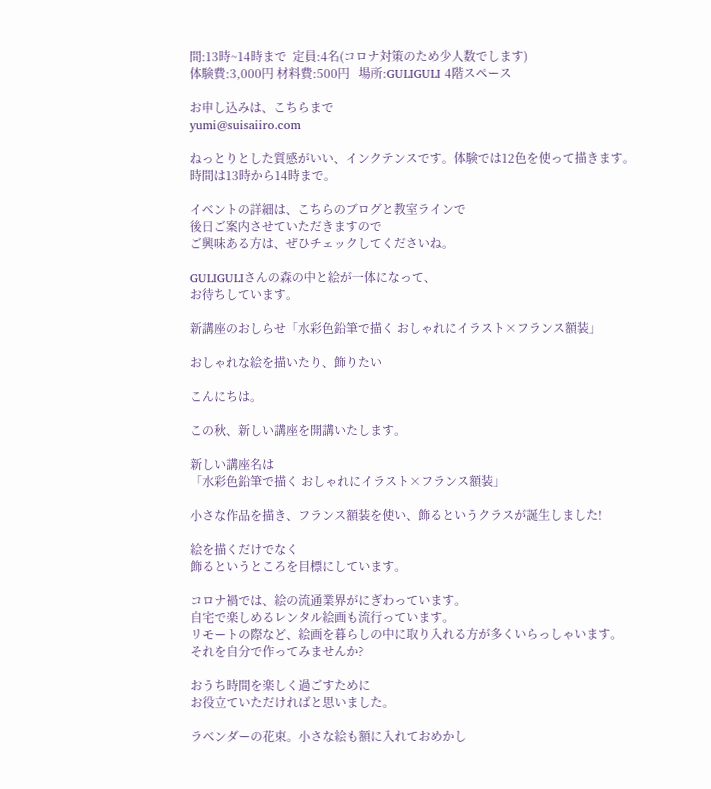間:13時~14時まで  定員:4名(コロナ対策のため少人数でします)
体験費:3,000円 材料費:500円   場所:GULIGULI 4階スペース

お申し込みは、こちらまで
yumi@suisaiiro.com

ねっとりとした質感がいい、インクテンスです。体験では12色を使って描きます。
時間は13時から14時まで。

イベントの詳細は、こちらのブログと教室ラインで
後日ご案内させていただきますので
ご興味ある方は、ぜひチェックしてくださいね。

GULIGULIさんの森の中と絵が一体になって、
お待ちしています。

新講座のおしらせ「水彩色鉛筆で描く おしゃれにイラスト×フランス額装」

おしゃれな絵を描いたり、飾りたい

こんにちは。

この秋、新しい講座を開講いたします。

新しい講座名は
「水彩色鉛筆で描く おしゃれにイラスト×フランス額装」

小さな作品を描き、フランス額装を使い、飾るというクラスが誕生しました!

絵を描くだけでなく
飾るというところを目標にしています。

コロナ禍では、絵の流通業界がにぎわっています。
自宅で楽しめるレンタル絵画も流行っています。
リモートの際など、絵画を暮らしの中に取り入れる方が多くいらっしゃいます。
それを自分で作ってみませんか?

おうち時間を楽しく過ごすために
お役立ていただければと思いました。

ラベンダーの花束。小さな絵も額に入れておめかし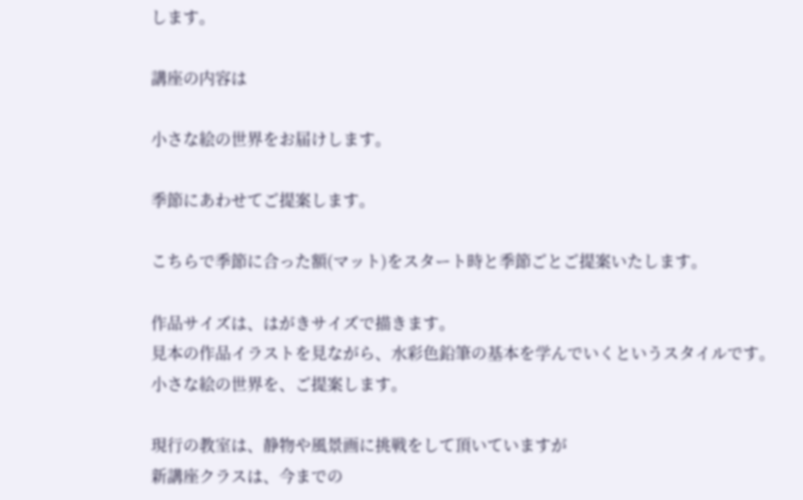します。

講座の内容は

小さな絵の世界をお届けします。

季節にあわせてご提案します。

こちらで季節に合った額(マット)をスタート時と季節ごとご提案いたします。

作品サイズは、はがきサイズで描きます。
見本の作品イラストを見ながら、水彩色鉛筆の基本を学んでいくというスタイルです。
小さな絵の世界を、ご提案します。

現行の教室は、静物や風景画に挑戦をして頂いていますが
新講座クラスは、今までの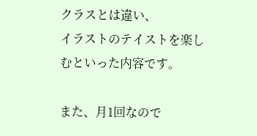クラスとは違い、
イラストのテイストを楽しむといった内容です。

また、月1回なので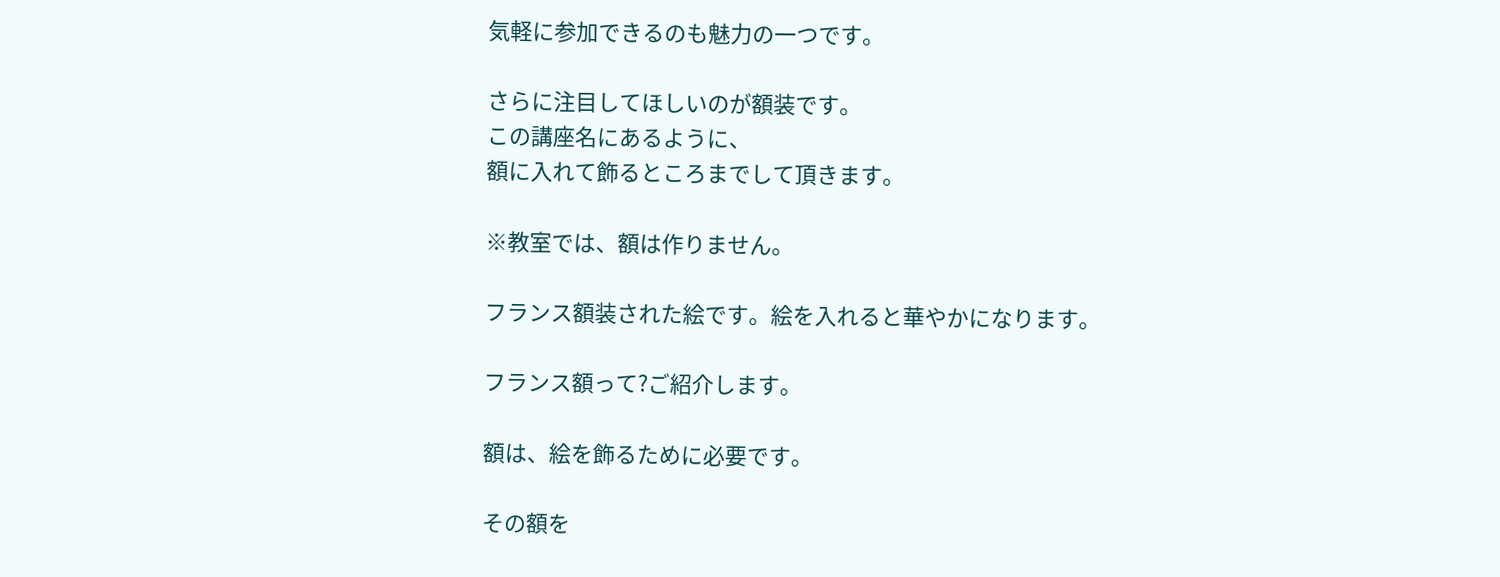気軽に参加できるのも魅力の一つです。

さらに注目してほしいのが額装です。
この講座名にあるように、
額に入れて飾るところまでして頂きます。

※教室では、額は作りません。

フランス額装された絵です。絵を入れると華やかになります。

フランス額って?ご紹介します。

額は、絵を飾るために必要です。

その額を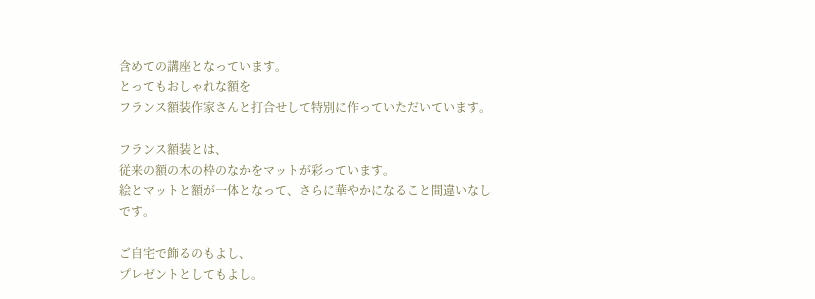含めての講座となっています。
とってもおしゃれな額を
フランス額装作家さんと打合せして特別に作っていただいています。

フランス額装とは、
従来の額の木の枠のなかをマットが彩っています。
絵とマットと額が一体となって、さらに華やかになること間違いなしです。

ご自宅で飾るのもよし、
プレゼントとしてもよし。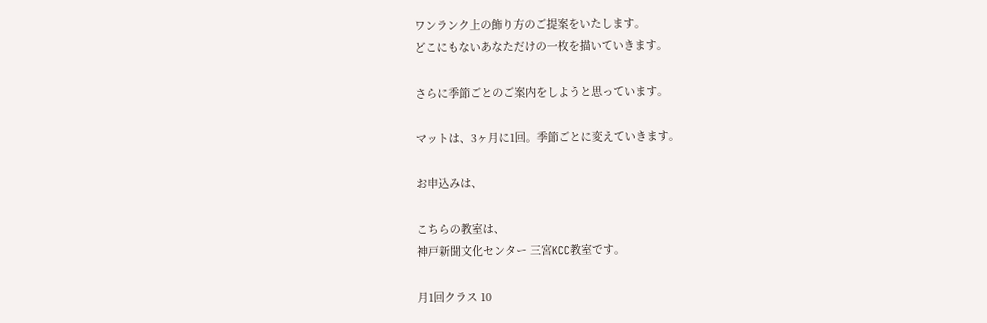ワンランク上の飾り方のご提案をいたします。
どこにもないあなただけの一枚を描いていきます。

さらに季節ごとのご案内をしようと思っています。

マットは、3ヶ月に1回。季節ごとに変えていきます。

お申込みは、

こちらの教室は、
神戸新聞文化センター 三宮KCC教室です。

月1回クラス 10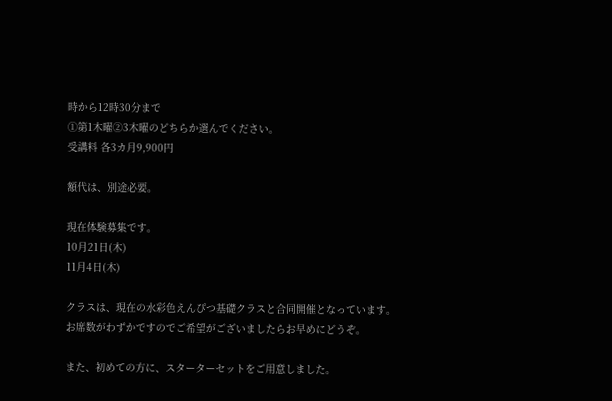時から12時30分まで
①第1木曜②3木曜のどちらか選んでください。
受講料 各3カ月9,900円

額代は、別途必要。

現在体験募集です。
10月21日(木)
11月4日(木)

クラスは、現在の水彩色えんぴつ基礎クラスと合同開催となっています。
お席数がわずかですのでご希望がございましたらお早めにどうぞ。

また、初めての方に、スターターセットをご用意しました。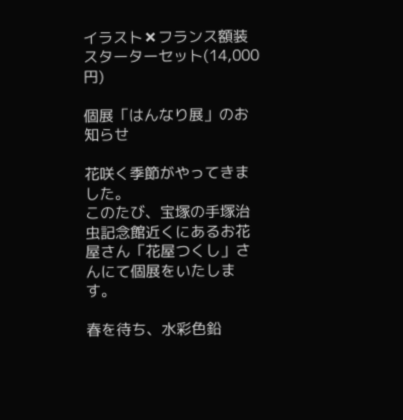イラスト✖フランス額装スターターセット(14,000円)

個展「はんなり展」のお知らせ

花咲く季節がやってきました。
このたび、宝塚の手塚治虫記念館近くにあるお花屋さん「花屋つくし」さんにて個展をいたします。

春を待ち、水彩色鉛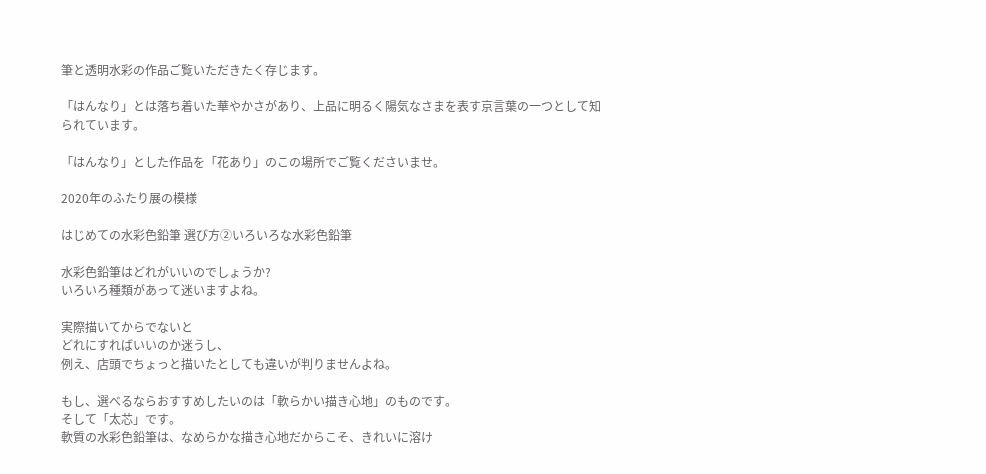筆と透明水彩の作品ご覧いただきたく存じます。

「はんなり」とは落ち着いた華やかさがあり、上品に明るく陽気なさまを表す京言葉の一つとして知られています。

「はんなり」とした作品を「花あり」のこの場所でご覧くださいませ。

2020年のふたり展の模様

はじめての水彩色鉛筆 選び方②いろいろな水彩色鉛筆

水彩色鉛筆はどれがいいのでしょうか?
いろいろ種類があって迷いますよね。

実際描いてからでないと
どれにすればいいのか迷うし、
例え、店頭でちょっと描いたとしても違いが判りませんよね。

もし、選べるならおすすめしたいのは「軟らかい描き心地」のものです。
そして「太芯」です。
軟質の水彩色鉛筆は、なめらかな描き心地だからこそ、きれいに溶け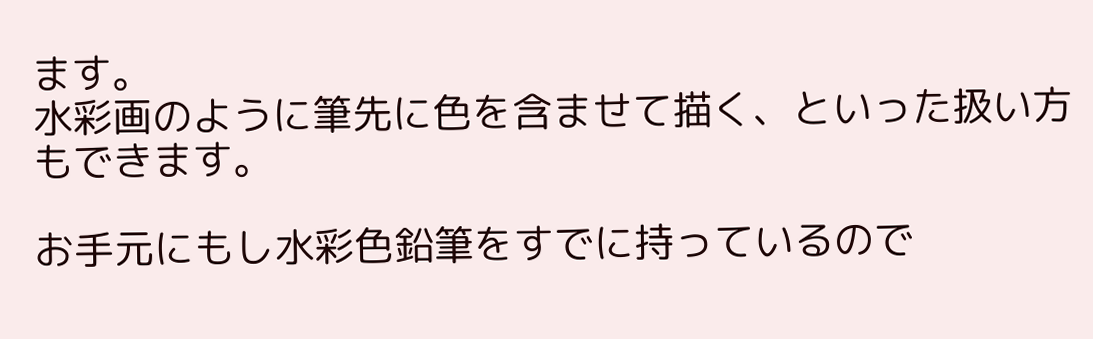ます。
水彩画のように筆先に色を含ませて描く、といった扱い方もできます。

お手元にもし水彩色鉛筆をすでに持っているので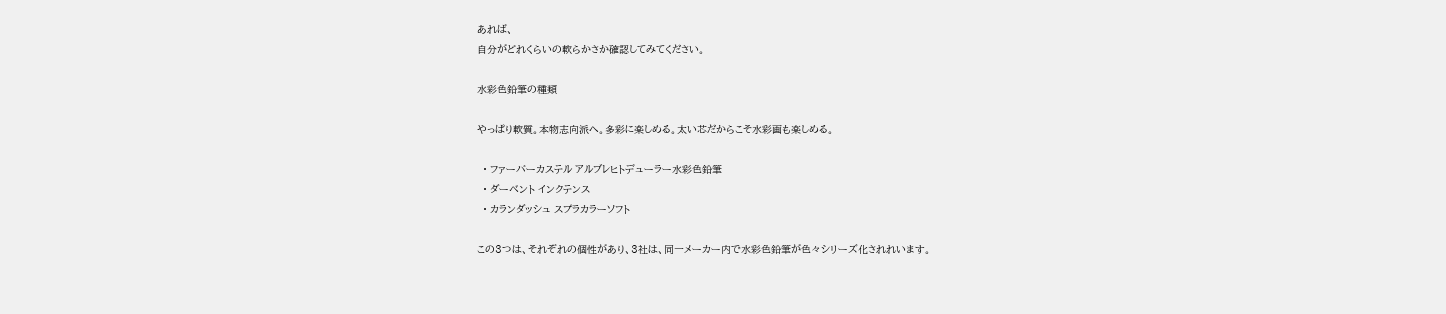あれば、
自分がどれくらいの軟らかさか確認してみてください。

水彩色鉛筆の種類

やっぱり軟質。本物志向派へ。多彩に楽しめる。太い芯だからこそ水彩画も楽しめる。

  • ファーバーカステル アルブレヒトデューラー水彩色鉛筆
  • ダーベント インクテンス
  • カランダッシュ スプラカラーソフト

この3つは、それぞれの個性があり、3社は、同一メーカー内で水彩色鉛筆が色々シリーズ化されれいます。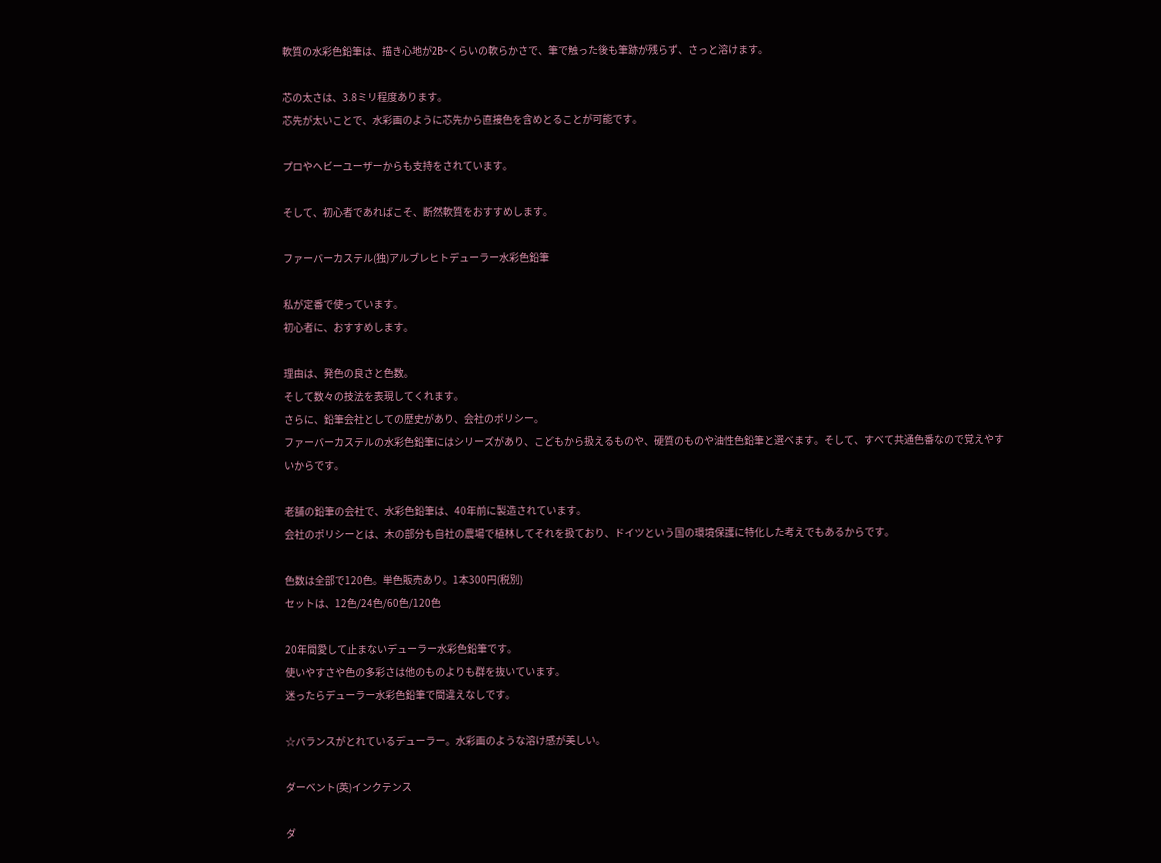軟質の水彩色鉛筆は、描き心地が2B~くらいの軟らかさで、筆で触った後も筆跡が残らず、さっと溶けます。

芯の太さは、3.8ミリ程度あります。
芯先が太いことで、水彩画のように芯先から直接色を含めとることが可能です。

プロやヘビーユーザーからも支持をされています。

そして、初心者であればこそ、断然軟質をおすすめします。

ファーバーカステル(独)アルブレヒトデューラー水彩色鉛筆

私が定番で使っています。
初心者に、おすすめします。

理由は、発色の良さと色数。
そして数々の技法を表現してくれます。
さらに、鉛筆会社としての歴史があり、会社のポリシー。
ファーバーカステルの水彩色鉛筆にはシリーズがあり、こどもから扱えるものや、硬質のものや油性色鉛筆と選べます。そして、すべて共通色番なので覚えやすいからです。

老舗の鉛筆の会社で、水彩色鉛筆は、40年前に製造されています。
会社のポリシーとは、木の部分も自社の農場で植林してそれを扱ており、ドイツという国の環境保護に特化した考えでもあるからです。

色数は全部で120色。単色販売あり。1本300円(税別)
セットは、12色/24色/60色/120色

20年間愛して止まないデューラー水彩色鉛筆です。
使いやすさや色の多彩さは他のものよりも群を抜いています。
迷ったらデューラー水彩色鉛筆で間違えなしです。

☆バランスがとれているデューラー。水彩画のような溶け感が美しい。

ダーベント(英)インクテンス

ダ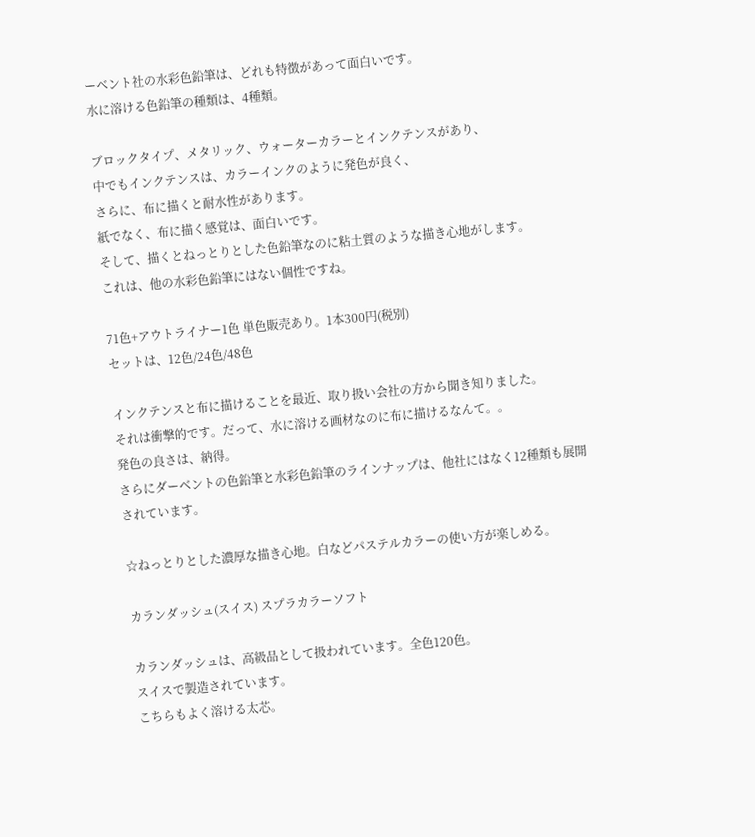ーベント社の水彩色鉛筆は、どれも特徴があって面白いです。
水に溶ける色鉛筆の種類は、4種類。

ブロックタイプ、メタリック、ウォーターカラーとインクテンスがあり、
中でもインクテンスは、カラーインクのように発色が良く、
さらに、布に描くと耐水性があります。
紙でなく、布に描く感覚は、面白いです。
そして、描くとねっとりとした色鉛筆なのに粘土質のような描き心地がします。
これは、他の水彩色鉛筆にはない個性ですね。

71色+アウトライナー1色 単色販売あり。1本300円(税別)
セットは、12色/24色/48色

インクテンスと布に描けることを最近、取り扱い会社の方から聞き知りました。
それは衝撃的です。だって、水に溶ける画材なのに布に描けるなんて。。
発色の良さは、納得。
さらにダーベントの色鉛筆と水彩色鉛筆のラインナップは、他社にはなく12種類も展開されています。

☆ねっとりとした濃厚な描き心地。白などパステルカラーの使い方が楽しめる。

カランダッシュ(スイス) スプラカラーソフト

カランダッシュは、高級品として扱われています。全色120色。
スイスで製造されています。
こちらもよく溶ける太芯。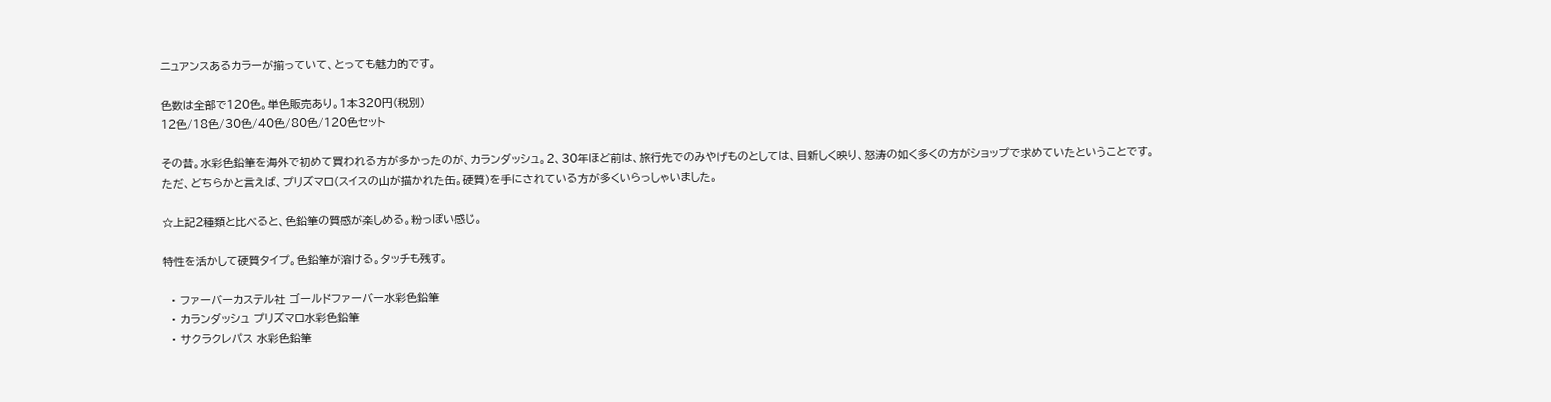ニュアンスあるカラーが揃っていて、とっても魅力的です。

色数は全部で120色。単色販売あり。1本320円(税別)
12色/18色/30色/40色/80色/120色セット

その昔。水彩色鉛筆を海外で初めて買われる方が多かったのが、カランダッシュ。2、30年ほど前は、旅行先でのみやげものとしては、目新しく映り、怒涛の如く多くの方がショップで求めていたということです。
ただ、どちらかと言えば、プリズマロ(スイスの山が描かれた缶。硬質)を手にされている方が多くいらっしゃいました。

☆上記2種類と比べると、色鉛筆の質感が楽しめる。粉っぽい感じ。

特性を活かして硬質タイプ。色鉛筆が溶ける。タッチも残す。

  • ファーバーカステル社 ゴールドファーバー水彩色鉛筆
  • カランダッシュ プリズマロ水彩色鉛筆
  • サクラクレパス 水彩色鉛筆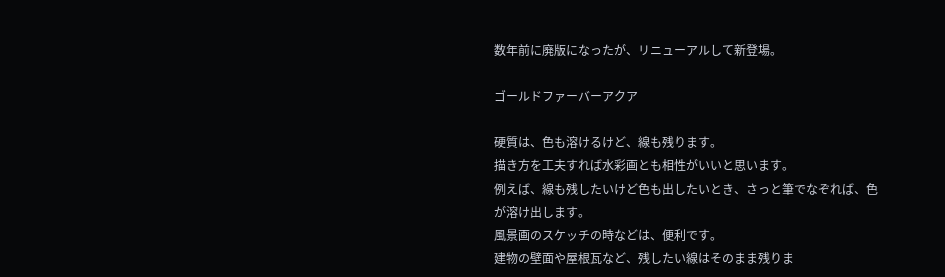数年前に廃版になったが、リニューアルして新登場。

ゴールドファーバーアクア

硬質は、色も溶けるけど、線も残ります。
描き方を工夫すれば水彩画とも相性がいいと思います。
例えば、線も残したいけど色も出したいとき、さっと筆でなぞれば、色が溶け出します。
風景画のスケッチの時などは、便利です。
建物の壁面や屋根瓦など、残したい線はそのまま残りま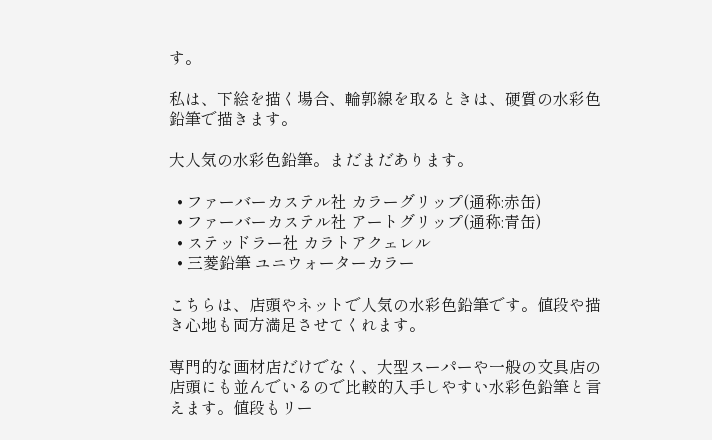す。

私は、下絵を描く場合、輪郭線を取るときは、硬質の水彩色鉛筆で描きます。

大人気の水彩色鉛筆。まだまだあります。

  • ファーバーカステル社 カラーグリップ(通称:赤缶)
  • ファーバーカステル社 アートグリップ(通称:青缶)
  • ステッドラー社 カラトアクェレル
  • 三菱鉛筆 ユニウォーターカラー

こちらは、店頭やネットで人気の水彩色鉛筆です。値段や描き心地も両方満足させてくれます。

専門的な画材店だけでなく、大型スーパーや一般の文具店の店頭にも並んでいるので比較的入手しやすい水彩色鉛筆と言えます。値段もリー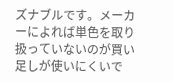ズナブルです。メーカーによれば単色を取り扱っていないのが買い足しが使いにくいで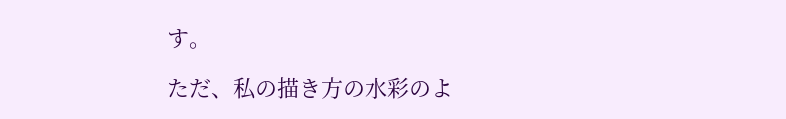す。

ただ、私の描き方の水彩のよ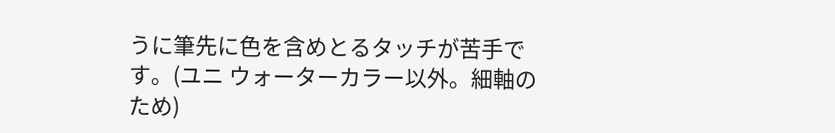うに筆先に色を含めとるタッチが苦手です。(ユニ ウォーターカラー以外。細軸のため)